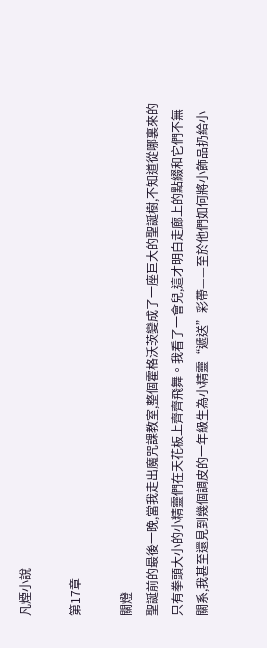凡煙小說

第17章

關燈
聖誕前的最後一晚,當我走出魔咒課教室,整個霍格沃茨變成了一座巨大的聖誕樹,不知道從哪裏來的只有拳頭大小的小精靈們在天花板上齊齊飛舞。我看了一會兒,這才明白走廊上的點綴和它們不無關系,我甚至還見到幾個調皮的一年級生為小精靈“遞送”彩帶——至於他們如何將小飾品扔給小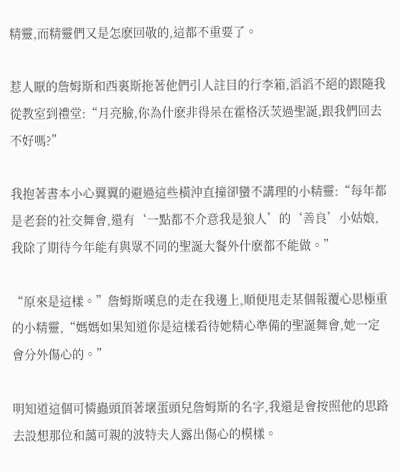精靈,而精靈們又是怎麽回敬的,這都不重要了。

惹人厭的詹姆斯和西裏斯拖著他們引人註目的行李箱,滔滔不絕的跟隨我從教室到禮堂:“月亮臉,你為什麽非得呆在霍格沃茨過聖誕,跟我們回去不好嗎?”

我抱著書本小心翼翼的避過這些橫沖直撞卻蠻不講理的小精靈:“每年都是老套的社交舞會,還有‘一點都不介意我是狼人’的‘善良’小姑娘,我除了期待今年能有與眾不同的聖誕大餐外什麽都不能做。”

“原來是這樣。”詹姆斯嘆息的走在我邊上,順便甩走某個報覆心思極重的小精靈,“媽媽如果知道你是這樣看待她精心準備的聖誕舞會,她一定會分外傷心的。”

明知道這個可憐蟲頭頂著壞蛋頭兒詹姆斯的名字,我還是會按照他的思路去設想那位和藹可親的波特夫人露出傷心的模樣。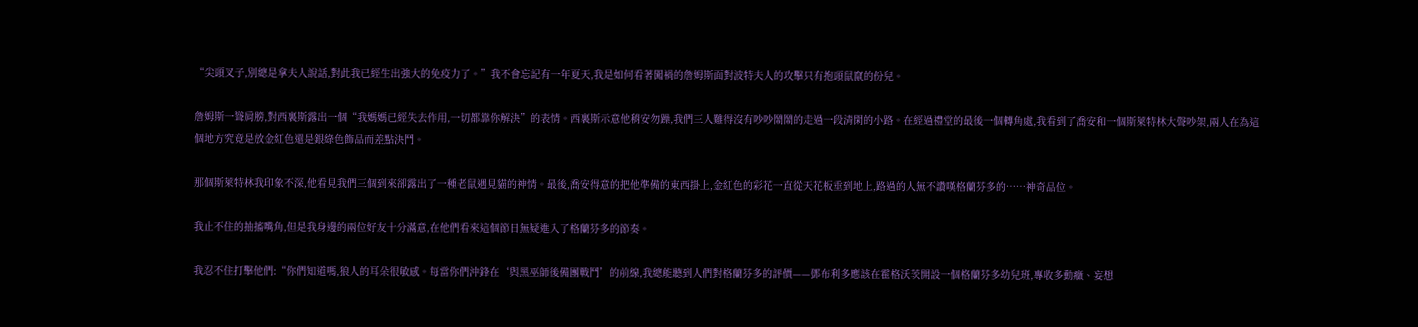“尖頭叉子,別總是拿夫人說話,對此我已經生出強大的免疫力了。”我不會忘記有一年夏天,我是如何看著闖禍的詹姆斯面對波特夫人的攻擊只有抱頭鼠竄的份兒。

詹姆斯一聳肩膀,對西裏斯露出一個“我媽媽已經失去作用,一切都靠你解決”的表情。西裏斯示意他稍安勿躁,我們三人難得沒有吵吵鬧鬧的走過一段清閑的小路。在經過禮堂的最後一個轉角處,我看到了喬安和一個斯萊特林大聲吵架,兩人在為這個地方究竟是放金紅色還是銀綠色飾品而差點決鬥。

那個斯萊特林我印象不深,他看見我們三個到來卻露出了一種老鼠遇見貓的神情。最後,喬安得意的把他準備的東西掛上,金紅色的彩花一直從天花板垂到地上,路過的人無不讚嘆格蘭芬多的……神奇品位。

我止不住的抽搐嘴角,但是我身邊的兩位好友十分滿意,在他們看來這個節日無疑進入了格蘭芬多的節奏。

我忍不住打擊他們:“你們知道嗎,狼人的耳朵很敏感。每當你們沖鋒在‘與黑巫師後備團戰鬥’的前線,我總能聽到人們對格蘭芬多的評價——鄧布利多應該在霍格沃茨開設一個格蘭芬多幼兒班,專收多動癥、妄想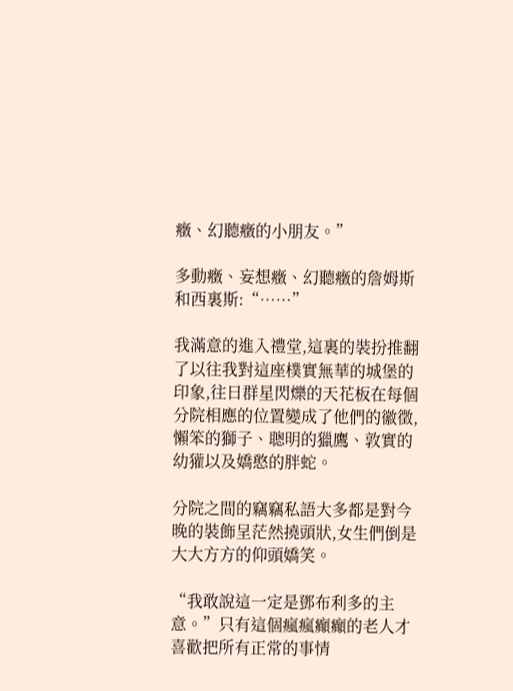癥、幻聽癥的小朋友。”

多動癥、妄想癥、幻聽癥的詹姆斯和西裏斯:“……”

我滿意的進入禮堂,這裏的裝扮推翻了以往我對這座樸實無華的城堡的印象,往日群星閃爍的天花板在每個分院相應的位置變成了他們的徽徵,懶笨的獅子、聰明的獵鷹、敦實的幼獾以及嬌憨的胖蛇。

分院之間的竊竊私語大多都是對今晚的裝飾呈茫然撓頭狀,女生們倒是大大方方的仰頭嬌笑。

“我敢說這一定是鄧布利多的主意。”只有這個瘋瘋癲癲的老人才喜歡把所有正常的事情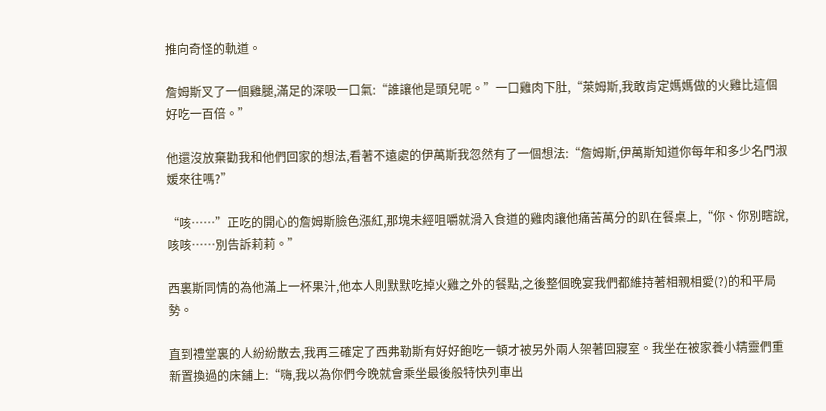推向奇怪的軌道。

詹姆斯叉了一個雞腿,滿足的深吸一口氣:“誰讓他是頭兒呢。”一口雞肉下肚,“萊姆斯,我敢肯定媽媽做的火雞比這個好吃一百倍。”

他還沒放棄勸我和他們回家的想法,看著不遠處的伊萬斯我忽然有了一個想法:“詹姆斯,伊萬斯知道你每年和多少名門淑媛來往嗎?”

“咳……”正吃的開心的詹姆斯臉色漲紅,那塊未經咀嚼就滑入食道的雞肉讓他痛苦萬分的趴在餐桌上,“你、你別瞎說,咳咳……別告訴莉莉。”

西裏斯同情的為他滿上一杯果汁,他本人則默默吃掉火雞之外的餐點,之後整個晚宴我們都維持著相親相愛(?)的和平局勢。

直到禮堂裏的人紛紛散去,我再三確定了西弗勒斯有好好飽吃一頓才被另外兩人架著回寢室。我坐在被家養小精靈們重新置換過的床鋪上:“嗨,我以為你們今晚就會乘坐最後般特快列車出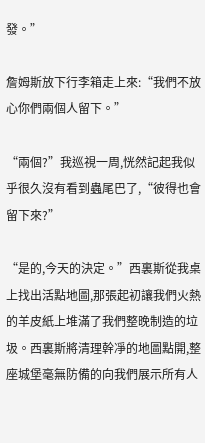發。”

詹姆斯放下行李箱走上來:“我們不放心你們兩個人留下。”

“兩個?”我巡視一周,恍然記起我似乎很久沒有看到蟲尾巴了,“彼得也會留下來?”

“是的,今天的決定。”西裏斯從我桌上找出活點地圖,那張起初讓我們火熱的羊皮紙上堆滿了我們整晚制造的垃圾。西裏斯將清理幹凈的地圖點開,整座城堡毫無防備的向我們展示所有人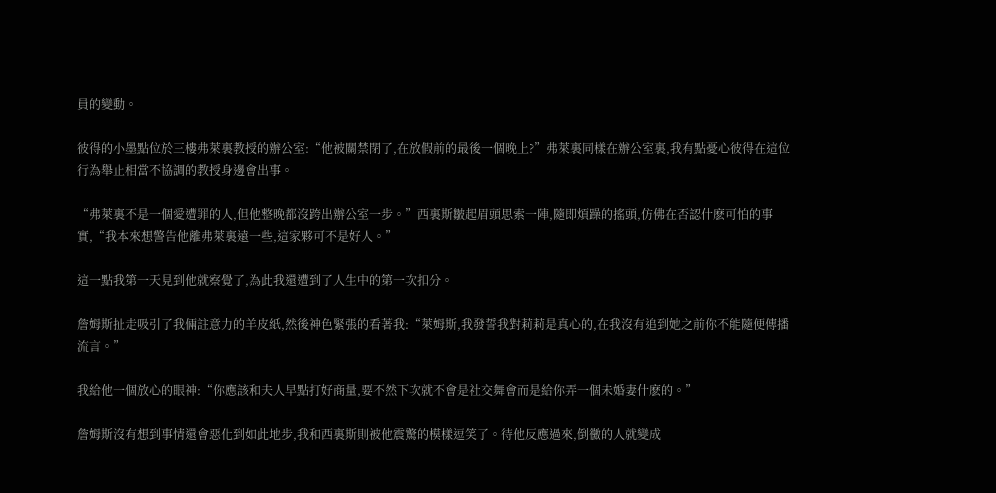員的變動。

彼得的小墨點位於三樓弗萊裏教授的辦公室:“他被關禁閉了,在放假前的最後一個晚上?”弗萊裏同樣在辦公室裏,我有點憂心彼得在這位行為舉止相當不協調的教授身邊會出事。

“弗萊裏不是一個愛遭罪的人,但他整晚都沒跨出辦公室一步。”西裏斯皺起眉頭思索一陣,隨即煩躁的搖頭,仿佛在否認什麽可怕的事實,“我本來想警告他離弗萊裏遠一些,這家夥可不是好人。”

這一點我第一天見到他就察覺了,為此我還遭到了人生中的第一次扣分。

詹姆斯扯走吸引了我倆註意力的羊皮紙,然後神色緊張的看著我:“萊姆斯,我發誓我對莉莉是真心的,在我沒有追到她之前你不能隨便傳播流言。”

我給他一個放心的眼神:“你應該和夫人早點打好商量,要不然下次就不會是社交舞會而是給你弄一個未婚妻什麽的。”

詹姆斯沒有想到事情還會惡化到如此地步,我和西裏斯則被他震驚的模樣逗笑了。待他反應過來,倒黴的人就變成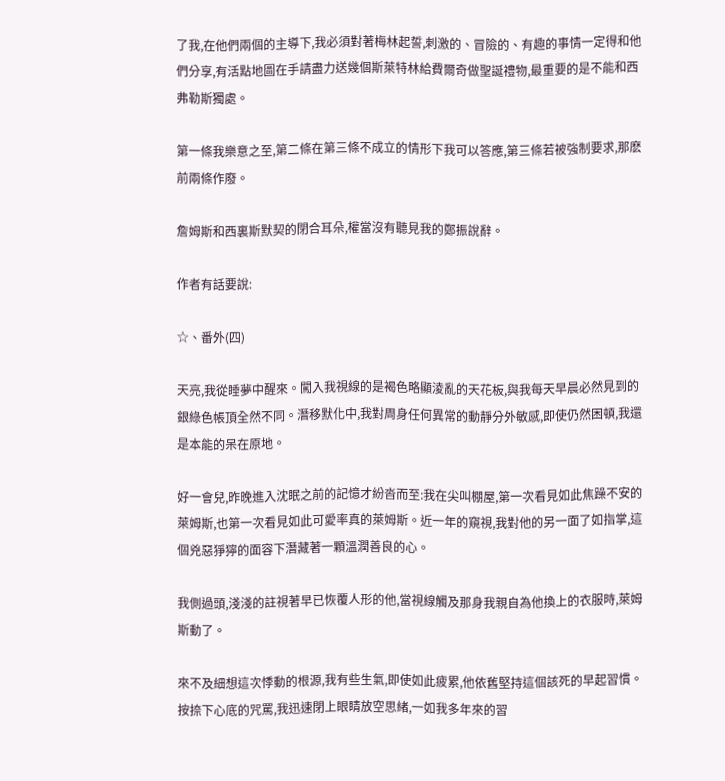了我,在他們兩個的主導下,我必須對著梅林起誓,刺激的、冒險的、有趣的事情一定得和他們分享,有活點地圖在手請盡力送幾個斯萊特林給費爾奇做聖誕禮物,最重要的是不能和西弗勒斯獨處。

第一條我樂意之至,第二條在第三條不成立的情形下我可以答應,第三條若被強制要求,那麽前兩條作廢。

詹姆斯和西裏斯默契的閉合耳朵,權當沒有聽見我的鄭振說辭。

作者有話要說:

☆、番外(四)

天亮,我從睡夢中醒來。闖入我視線的是褐色略顯淩亂的天花板,與我每天早晨必然見到的銀綠色帳頂全然不同。潛移默化中,我對周身任何異常的動靜分外敏感,即使仍然困頓,我還是本能的呆在原地。

好一會兒,昨晚進入沈眠之前的記憶才紛沓而至:我在尖叫棚屋,第一次看見如此焦躁不安的萊姆斯,也第一次看見如此可愛率真的萊姆斯。近一年的窺視,我對他的另一面了如指掌,這個兇惡猙獰的面容下潛藏著一顆溫潤善良的心。

我側過頭,淺淺的註視著早已恢覆人形的他,當視線觸及那身我親自為他換上的衣服時,萊姆斯動了。

來不及細想這次悸動的根源,我有些生氣,即使如此疲累,他依舊堅持這個該死的早起習慣。按捺下心底的咒罵,我迅速閉上眼睛放空思緒,一如我多年來的習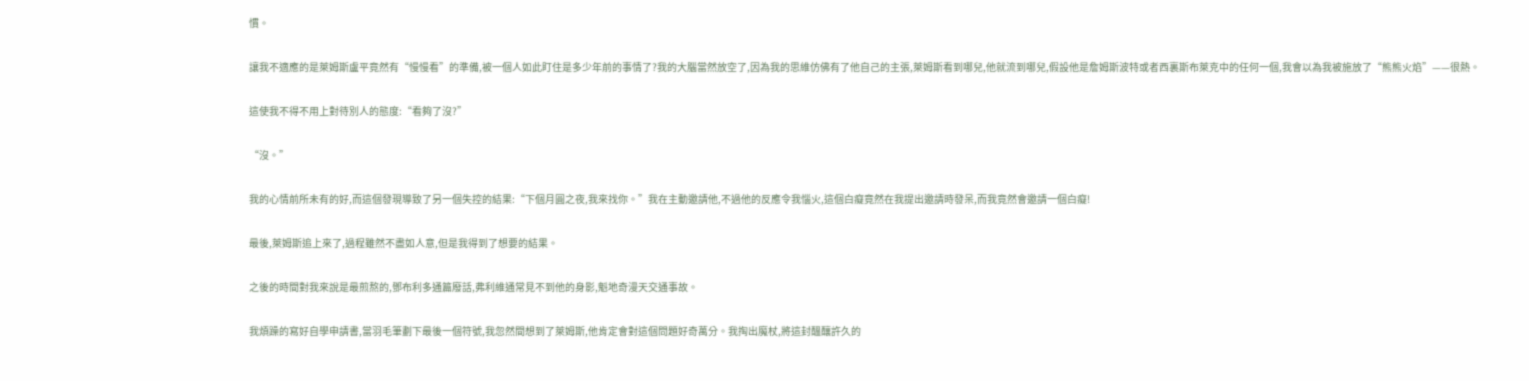慣。

讓我不適應的是萊姆斯盧平竟然有“慢慢看”的準備,被一個人如此盯住是多少年前的事情了?我的大腦當然放空了,因為我的思維仿佛有了他自己的主張,萊姆斯看到哪兒,他就流到哪兒,假設他是詹姆斯波特或者西裏斯布萊克中的任何一個,我會以為我被施放了“熊熊火焰”——很熱。

這使我不得不用上對待別人的態度:“看夠了沒?”

“沒。”

我的心情前所未有的好,而這個發現導致了另一個失控的結果:“下個月圓之夜,我來找你。”我在主動邀請他,不過他的反應令我惱火,這個白癡竟然在我提出邀請時發呆,而我竟然會邀請一個白癡!

最後,萊姆斯追上來了,過程雖然不盡如人意,但是我得到了想要的結果。

之後的時間對我來說是最煎熬的,鄧布利多通篇廢話,弗利維通常見不到他的身影,魁地奇漫天交通事故。

我煩躁的寫好自學申請書,當羽毛筆劃下最後一個符號,我忽然間想到了萊姆斯,他肯定會對這個問題好奇萬分。我掏出魔杖,將這封醞釀許久的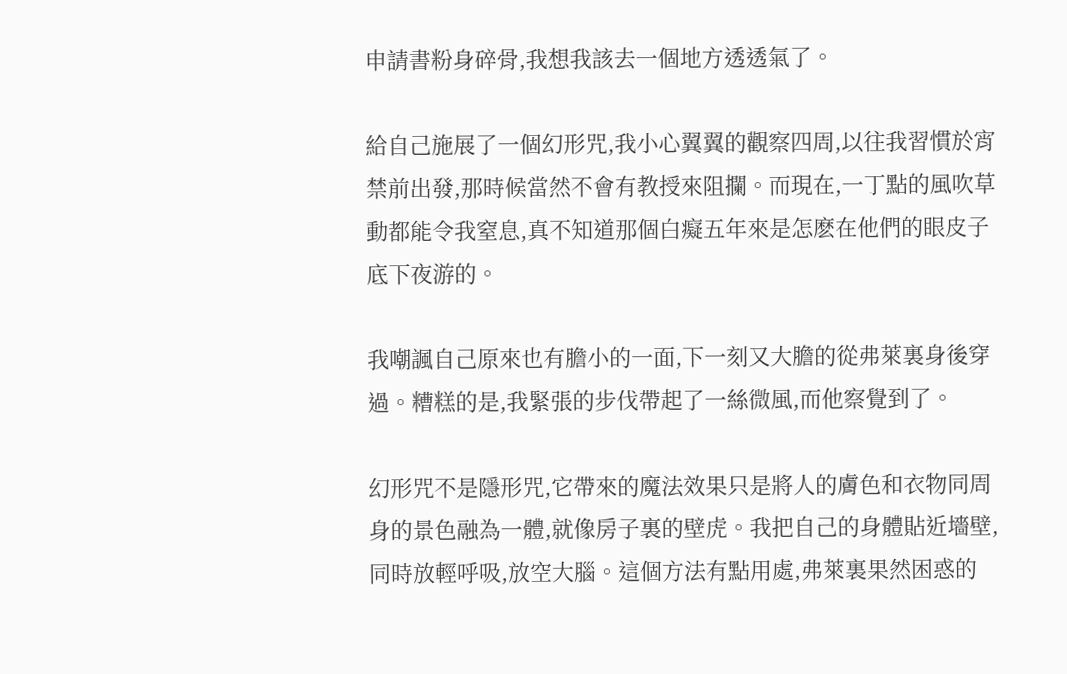申請書粉身碎骨,我想我該去一個地方透透氣了。

給自己施展了一個幻形咒,我小心翼翼的觀察四周,以往我習慣於宵禁前出發,那時候當然不會有教授來阻攔。而現在,一丁點的風吹草動都能令我窒息,真不知道那個白癡五年來是怎麽在他們的眼皮子底下夜游的。

我嘲諷自己原來也有膽小的一面,下一刻又大膽的從弗萊裏身後穿過。糟糕的是,我緊張的步伐帶起了一絲微風,而他察覺到了。

幻形咒不是隱形咒,它帶來的魔法效果只是將人的膚色和衣物同周身的景色融為一體,就像房子裏的壁虎。我把自己的身體貼近墻壁,同時放輕呼吸,放空大腦。這個方法有點用處,弗萊裏果然困惑的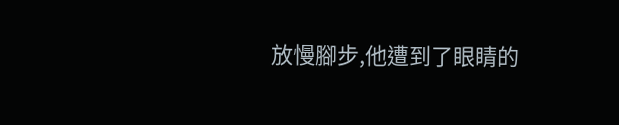放慢腳步,他遭到了眼睛的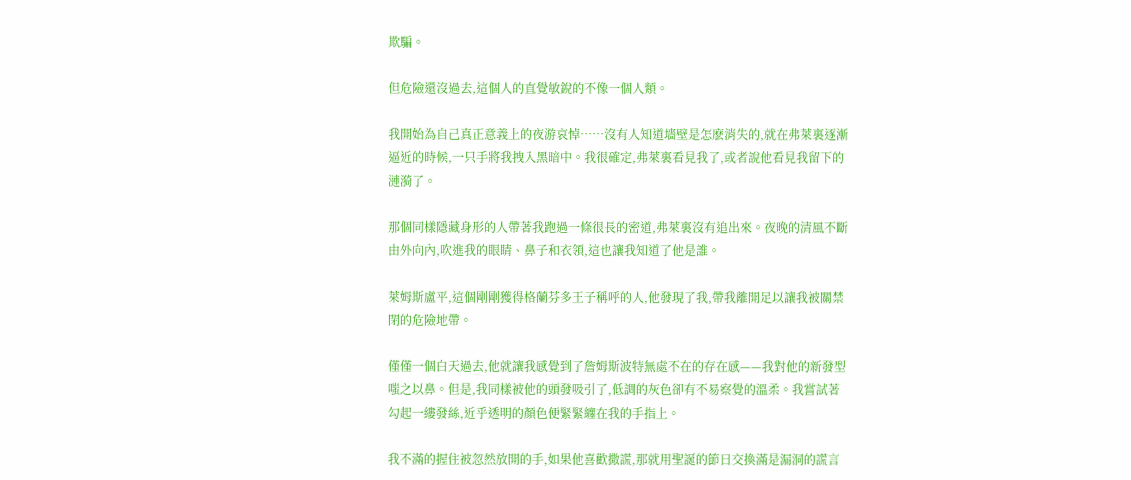欺騙。

但危險還沒過去,這個人的直覺敏銳的不像一個人類。

我開始為自己真正意義上的夜游哀悼……沒有人知道墻壁是怎麽消失的,就在弗萊裏逐漸逼近的時候,一只手將我拽入黑暗中。我很確定,弗萊裏看見我了,或者說他看見我留下的漣漪了。

那個同樣隱藏身形的人帶著我跑過一條很長的密道,弗萊裏沒有追出來。夜晚的清風不斷由外向內,吹進我的眼睛、鼻子和衣領,這也讓我知道了他是誰。

萊姆斯盧平,這個剛剛獲得格蘭芬多王子稱呼的人,他發現了我,帶我離開足以讓我被關禁閉的危險地帶。

僅僅一個白天過去,他就讓我感覺到了詹姆斯波特無處不在的存在感——我對他的新發型嗤之以鼻。但是,我同樣被他的頭發吸引了,低調的灰色卻有不易察覺的溫柔。我嘗試著勾起一縷發絲,近乎透明的顏色便緊緊纏在我的手指上。

我不滿的握住被忽然放開的手,如果他喜歡撒謊,那就用聖誕的節日交換滿是漏洞的謊言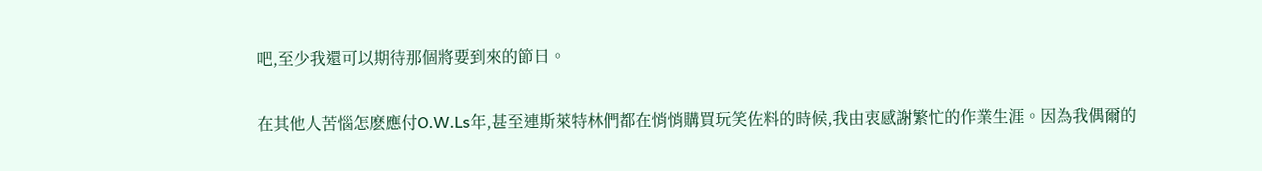吧,至少我還可以期待那個將要到來的節日。

在其他人苦惱怎麽應付O.W.Ls年,甚至連斯萊特林們都在悄悄購買玩笑佐料的時候,我由衷感謝繁忙的作業生涯。因為我偶爾的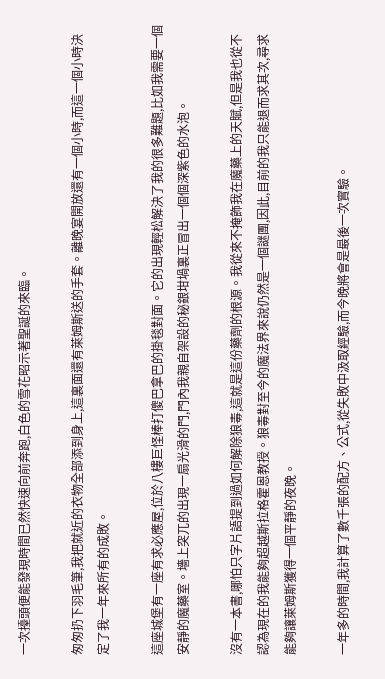一次擡頭便能發現時間已然快速向前奔跑,白色的雪花昭示著聖誕的來臨。

匆匆扔下羽毛筆,我把就近的衣物全部添到身上,這裏面還有萊姆斯送的手套。離晚宴開放還有一個小時,而這一個小時決定了我一年來所有的成敗。

這座城堡有一座有求必應屋,位於八樓巨怪棒打傻巴拿巴的掛毯對面。它的出現輕松解決了我的很多難題,比如我需要一個安靜的魔藥室。墻上突兀的出現一扇光滑的門,門內我親自架設的秘銀坩堝裏正冒出一個個深紫色的水泡。

沒有一本書,哪怕只字片語提到過如何解除狼毒,這就是這份藥劑的根源。我從來不掩飾我在魔藥上的天賦,但是我也從不認為現在的我能夠超越斯拉格霍恩教授。狼毒對至今的魔法界來說仍然是一個謎團,因此,目前的我只能退而求其次,尋求能夠讓萊姆斯獲得一個平靜的夜晚。

一年多的時間,我計算了數千張的配方、公式,從失敗中汲取經驗,而今晚將會是最後一次實驗。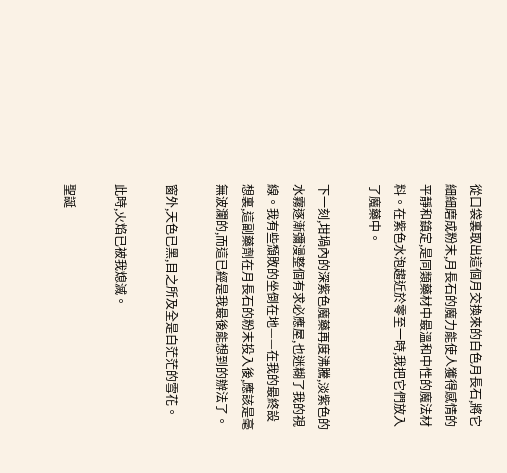從口袋裏取出這個月交換來的白色月長石,將它細細磨成粉末,月長石的魔力能使人獲得感情的平靜和鎮定,是同類藥材中最溫和中性的魔法材料。在紫色水泡趨近於零至一時,我把它們放入了魔藥中。

下一刻,坩堝內的深紫色魔藥再度沸騰,淡紫色的水霧逐漸彌漫整個有求必應屋,也迷糊了我的視線。我有些頹敗的坐倒在地——在我的最終設想裏,這副藥劑在月長石的粉末投入後,應該是毫無波瀾的,而這已經是我最後能想到的辦法了。

窗外,天色已黑,目之所及全是白茫茫的雪花。

此時,火焰已被我熄滅。

聖誕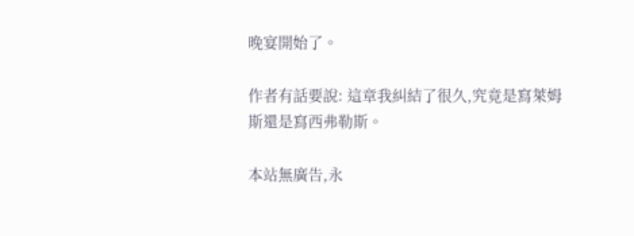晚宴開始了。

作者有話要說: 這章我糾結了很久,究竟是寫萊姆斯還是寫西弗勒斯。

本站無廣告,永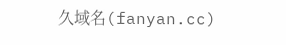久域名(fanyan.cc)